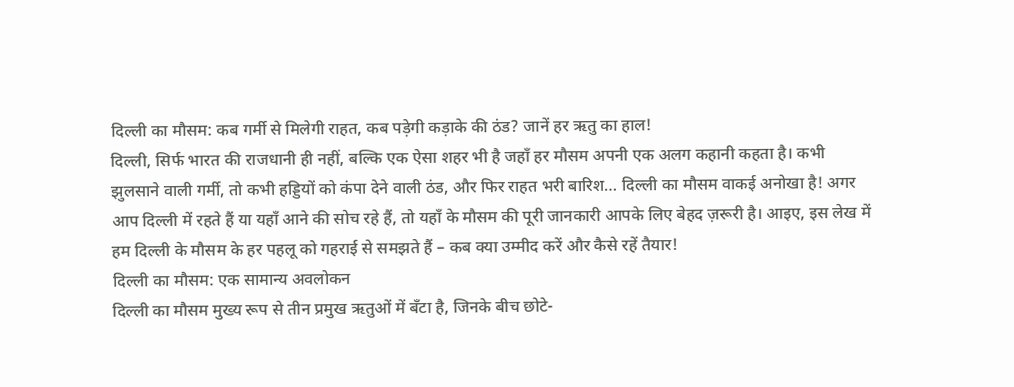दिल्ली का मौसम: कब गर्मी से मिलेगी राहत, कब पड़ेगी कड़ाके की ठंड? जानें हर ऋतु का हाल!
दिल्ली, सिर्फ भारत की राजधानी ही नहीं, बल्कि एक ऐसा शहर भी है जहाँ हर मौसम अपनी एक अलग कहानी कहता है। कभी झुलसाने वाली गर्मी, तो कभी हड्डियों को कंपा देने वाली ठंड, और फिर राहत भरी बारिश… दिल्ली का मौसम वाकई अनोखा है! अगर आप दिल्ली में रहते हैं या यहाँ आने की सोच रहे हैं, तो यहाँ के मौसम की पूरी जानकारी आपके लिए बेहद ज़रूरी है। आइए, इस लेख में हम दिल्ली के मौसम के हर पहलू को गहराई से समझते हैं – कब क्या उम्मीद करें और कैसे रहें तैयार!
दिल्ली का मौसम: एक सामान्य अवलोकन
दिल्ली का मौसम मुख्य रूप से तीन प्रमुख ऋतुओं में बँटा है, जिनके बीच छोटे-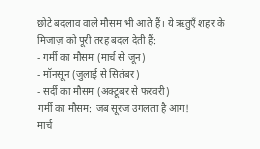छोटे बदलाव वाले मौसम भी आते हैं। ये ऋतुएँ शहर के मिजाज़ को पूरी तरह बदल देती हैं:
- गर्मी का मौसम (मार्च से जून)
- मॉनसून (जुलाई से सितंबर)
- सर्दी का मौसम (अक्टूबर से फरवरी)
गर्मी का मौसम: जब सूरज उगलता है आग!
मार्च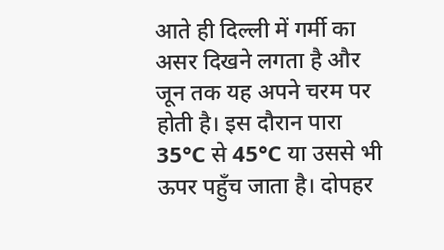आते ही दिल्ली में गर्मी का असर दिखने लगता है और जून तक यह अपने चरम पर होती है। इस दौरान पारा 35°C से 45°C या उससे भी ऊपर पहुँच जाता है। दोपहर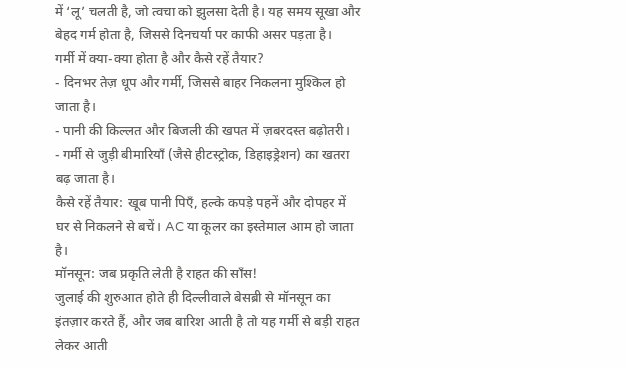में ‘लू’ चलती है, जो त्वचा को झुलसा देती है। यह समय सूखा और बेहद गर्म होता है, जिससे दिनचर्या पर काफी असर पड़ता है।
गर्मी में क्या-क्या होता है और कैसे रहें तैयार?
- दिनभर तेज़ धूप और गर्मी, जिससे बाहर निकलना मुश्किल हो जाता है।
- पानी की किल्लत और बिजली की खपत में ज़बरदस्त बढ़ोतरी।
- गर्मी से जुड़ी बीमारियाँ (जैसे हीटस्ट्रोक, डिहाइड्रेशन) का खतरा बढ़ जाता है।
कैसे रहें तैयार: खूब पानी पिएँ, हल्के कपड़े पहनें और दोपहर में घर से निकलने से बचें। AC या कूलर का इस्तेमाल आम हो जाता है।
मॉनसून: जब प्रकृति लेती है राहत की साँस!
जुलाई की शुरुआत होते ही दिल्लीवाले बेसब्री से मॉनसून का इंतज़ार करते हैं, और जब बारिश आती है तो यह गर्मी से बड़ी राहत लेकर आती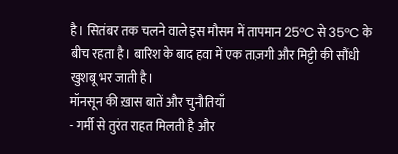है। सितंबर तक चलने वाले इस मौसम में तापमान 25°C से 35°C के बीच रहता है। बारिश के बाद हवा में एक ताज़गी और मिट्टी की सौंधी खुशबू भर जाती है।
मॉनसून की ख़ास बातें और चुनौतियाँ
- गर्मी से तुरंत राहत मिलती है और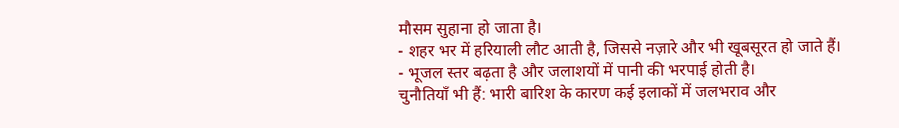मौसम सुहाना हो जाता है।
- शहर भर में हरियाली लौट आती है, जिससे नज़ारे और भी खूबसूरत हो जाते हैं।
- भूजल स्तर बढ़ता है और जलाशयों में पानी की भरपाई होती है।
चुनौतियाँ भी हैं: भारी बारिश के कारण कई इलाकों में जलभराव और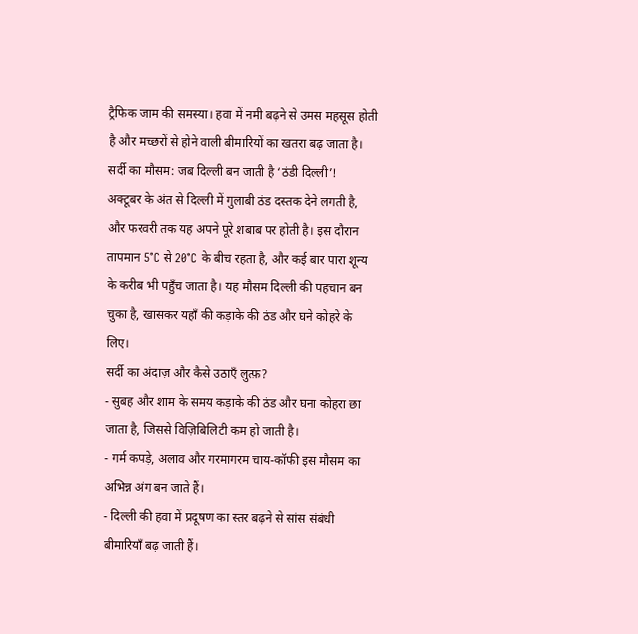ट्रैफिक जाम की समस्या। हवा में नमी बढ़ने से उमस महसूस होती है और मच्छरों से होने वाली बीमारियों का खतरा बढ़ जाता है।
सर्दी का मौसम: जब दिल्ली बन जाती है ‘ठंडी दिल्ली’!
अक्टूबर के अंत से दिल्ली में गुलाबी ठंड दस्तक देने लगती है, और फरवरी तक यह अपने पूरे शबाब पर होती है। इस दौरान तापमान 5°C से 20°C के बीच रहता है, और कई बार पारा शून्य के करीब भी पहुँच जाता है। यह मौसम दिल्ली की पहचान बन चुका है, खासकर यहाँ की कड़ाके की ठंड और घने कोहरे के लिए।
सर्दी का अंदाज़ और कैसे उठाएँ लुत्फ़?
- सुबह और शाम के समय कड़ाके की ठंड और घना कोहरा छा जाता है, जिससे विज़िबिलिटी कम हो जाती है।
- गर्म कपड़े, अलाव और गरमागरम चाय-कॉफी इस मौसम का अभिन्न अंग बन जाते हैं।
- दिल्ली की हवा में प्रदूषण का स्तर बढ़ने से सांस संबंधी बीमारियाँ बढ़ जाती हैं।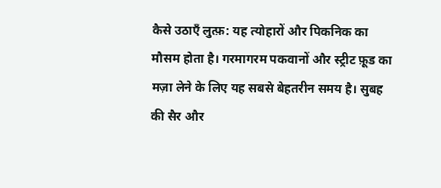कैसे उठाएँ लुत्फ़: यह त्योहारों और पिकनिक का मौसम होता है। गरमागरम पकवानों और स्ट्रीट फ़ूड का मज़ा लेने के लिए यह सबसे बेहतरीन समय है। सुबह की सैर और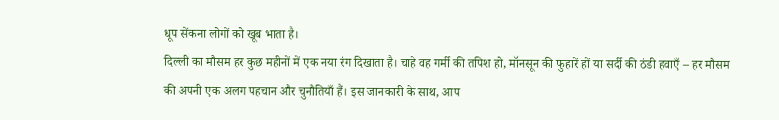धूप सेंकना लोगों को खूब भाता है।
दिल्ली का मौसम हर कुछ महीनों में एक नया रंग दिखाता है। चाहे वह गर्मी की तपिश हो, मॉनसून की फुहारें हों या सर्दी की ठंडी हवाएँ – हर मौसम की अपनी एक अलग पहचान और चुनौतियाँ हैं। इस जानकारी के साथ, आप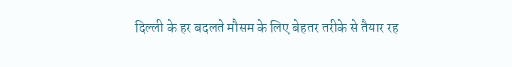दिल्ली के हर बदलते मौसम के लिए बेहतर तरीके से तैयार रह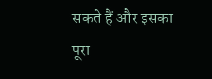सकते हैं और इसका पूरा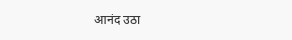आनंद उठा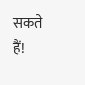सकते हैं!